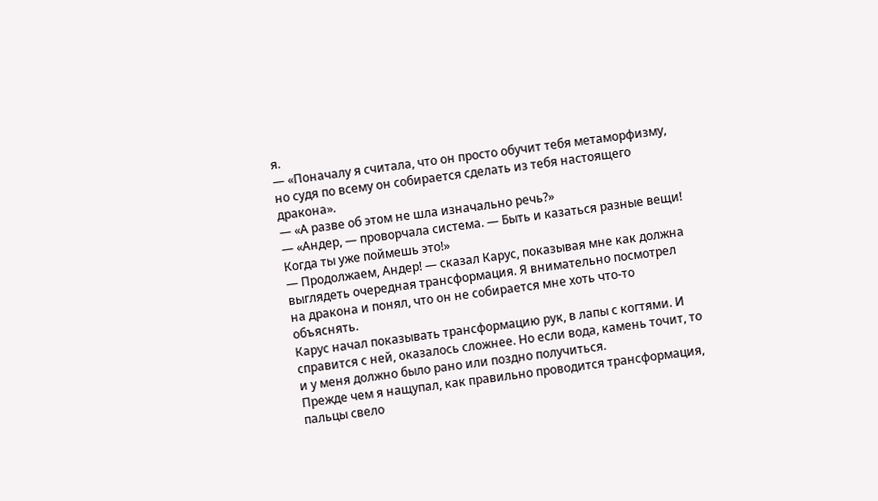я.
— «Поначалу я считала, что он просто обучит тебя метаморфизму, но судя по всему он собирается сделать из тебя настоящего дракона».
— «А разве об этом не шла изначально речь?»
— «Андер, — проворчала система. — Быть и казаться разные вещи! Когда ты уже поймешь это!»
— Продолжаем, Андер! — сказал Карус, показывая мне как должна выглядеть очередная трансформация. Я внимательно посмотрел на дракона и понял, что он не собирается мне хоть что-то объяснять.
Карус начал показывать трансформацию рук, в лапы с когтями. И справится с ней, оказалось сложнее. Но если вода, камень точит, то и у меня должно было рано или поздно получиться.
Прежде чем я нащупал, как правильно проводится трансформация, пальцы свело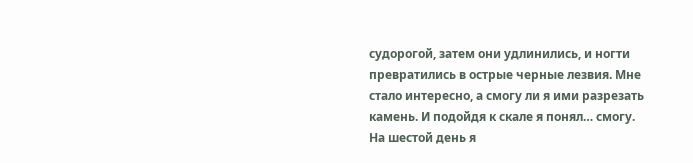судорогой, затем они удлинились, и ногти превратились в острые черные лезвия. Мне стало интересно, а смогу ли я ими разрезать камень. И подойдя к скале я понял… смогу.
На шестой день я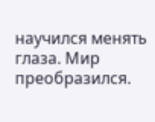научился менять глаза. Мир преобразился.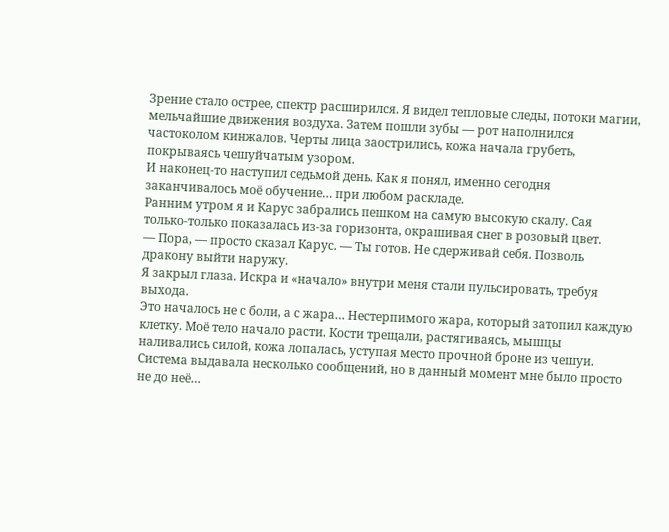Зрение стало острее, спектр расширился. Я видел тепловые следы, потоки магии, мельчайшие движения воздуха. Затем пошли зубы — рот наполнился частоколом кинжалов. Черты лица заострились, кожа начала грубеть, покрываясь чешуйчатым узором.
И наконец-то наступил седьмой день. Как я понял, именно сегодня заканчивалось моё обучение… при любом раскладе.
Ранним утром я и Карус забрались пешком на самую высокую скалу. Сая только-только показалась из-за горизонта, окрашивая снег в розовый цвет.
— Пора, — просто сказал Карус. — Ты готов. Не сдерживай себя. Позволь дракону выйти наружу.
Я закрыл глаза. Искра и «начало» внутри меня стали пульсировать, требуя выхода.
Это началось не с боли, а с жара… Нестерпимого жара, который затопил каждую клетку. Моё тело начало расти. Кости трещали, растягиваясь, мышцы наливались силой, кожа лопалась, уступая место прочной броне из чешуи.
Система выдавала несколько сообщений, но в данный момент мне было просто не до неё…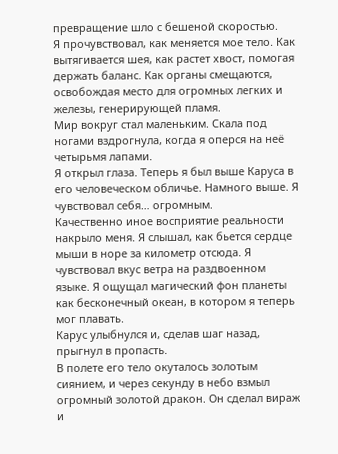превращение шло с бешеной скоростью.
Я прочувствовал, как меняется мое тело. Как вытягивается шея, как растет хвост, помогая держать баланс. Как органы смещаются, освобождая место для огромных легких и железы, генерирующей пламя.
Мир вокруг стал маленьким. Скала под ногами вздрогнула, когда я оперся на неё четырьмя лапами.
Я открыл глаза. Теперь я был выше Каруса в его человеческом обличье. Намного выше. Я чувствовал себя… огромным.
Качественно иное восприятие реальности накрыло меня. Я слышал, как бьется сердце мыши в норе за километр отсюда. Я чувствовал вкус ветра на раздвоенном языке. Я ощущал магический фон планеты как бесконечный океан, в котором я теперь мог плавать.
Карус улыбнулся и, сделав шаг назад, прыгнул в пропасть.
В полете его тело окуталось золотым сиянием, и через секунду в небо взмыл огромный золотой дракон. Он сделал вираж и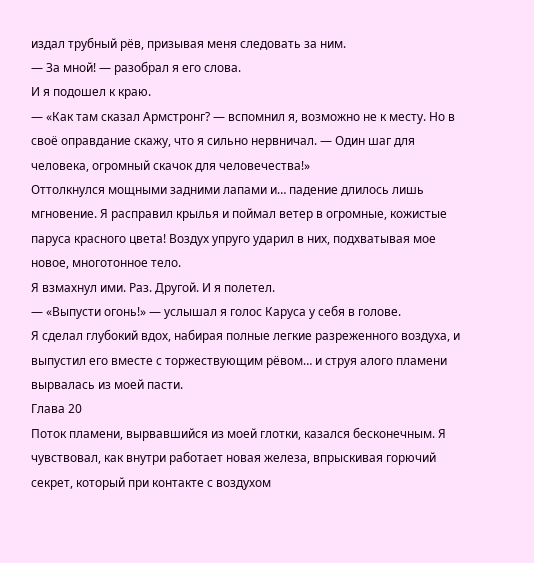издал трубный рёв, призывая меня следовать за ним.
— За мной! — разобрал я его слова.
И я подошел к краю.
— «Как там сказал Армстронг? — вспомнил я, возможно не к месту. Но в своё оправдание скажу, что я сильно нервничал. — Один шаг для человека, огромный скачок для человечества!»
Оттолкнулся мощными задними лапами и… падение длилось лишь мгновение. Я расправил крылья и поймал ветер в огромные, кожистые паруса красного цвета! Воздух упруго ударил в них, подхватывая мое новое, многотонное тело.
Я взмахнул ими. Раз. Другой. И я полетел.
— «Выпусти огонь!» — услышал я голос Каруса у себя в голове.
Я сделал глубокий вдох, набирая полные легкие разреженного воздуха, и выпустил его вместе с торжествующим рёвом… и струя алого пламени вырвалась из моей пасти.
Глава 20
Поток пламени, вырвавшийся из моей глотки, казался бесконечным. Я чувствовал, как внутри работает новая железа, впрыскивая горючий секрет, который при контакте с воздухом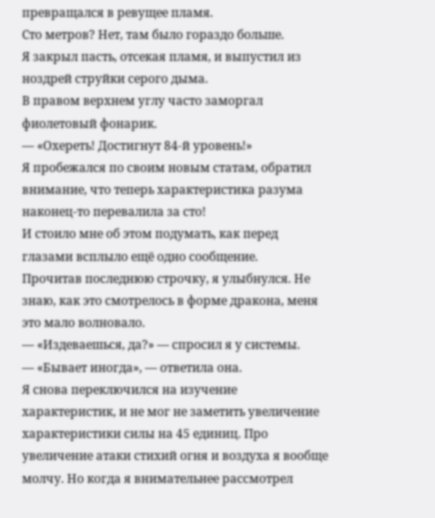превращался в ревущее пламя.
Сто метров? Нет, там было гораздо больше.
Я закрыл пасть, отсекая пламя, и выпустил из ноздрей струйки серого дыма.
В правом верхнем углу часто заморгал фиолетовый фонарик.
— «Охереть! Достигнут 84-й уровень!»
Я пробежался по своим новым статам, обратил внимание, что теперь характеристика разума наконец-то перевалила за сто!
И стоило мне об этом подумать, как перед глазами всплыло ещё одно сообщение.
Прочитав последнюю строчку, я улыбнулся. Не знаю, как это смотрелось в форме дракона, меня это мало волновало.
— «Издеваешься, да?» — спросил я у системы.
— «Бывает иногда», — ответила она.
Я снова переключился на изучение характеристик, и не мог не заметить увеличение характеристики силы на 45 единиц. Про увеличение атаки стихий огня и воздуха я вообще молчу. Но когда я внимательнее рассмотрел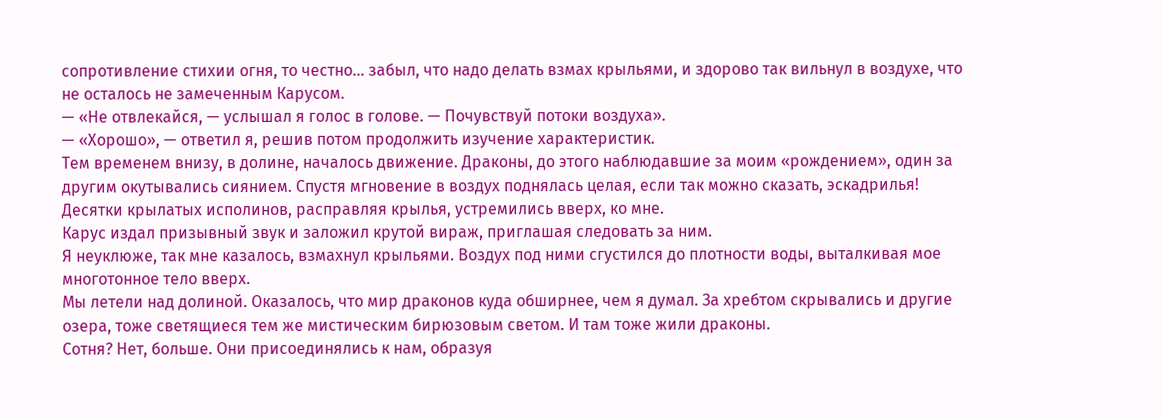сопротивление стихии огня, то честно… забыл, что надо делать взмах крыльями, и здорово так вильнул в воздухе, что не осталось не замеченным Карусом.
— «Не отвлекайся, — услышал я голос в голове. — Почувствуй потоки воздуха».
— «Хорошо», — ответил я, решив потом продолжить изучение характеристик.
Тем временем внизу, в долине, началось движение. Драконы, до этого наблюдавшие за моим «рождением», один за другим окутывались сиянием. Спустя мгновение в воздух поднялась целая, если так можно сказать, эскадрилья! Десятки крылатых исполинов, расправляя крылья, устремились вверх, ко мне.
Карус издал призывный звук и заложил крутой вираж, приглашая следовать за ним.
Я неуклюже, так мне казалось, взмахнул крыльями. Воздух под ними сгустился до плотности воды, выталкивая мое многотонное тело вверх.
Мы летели над долиной. Оказалось, что мир драконов куда обширнее, чем я думал. За хребтом скрывались и другие озера, тоже светящиеся тем же мистическим бирюзовым светом. И там тоже жили драконы.
Сотня? Нет, больше. Они присоединялись к нам, образуя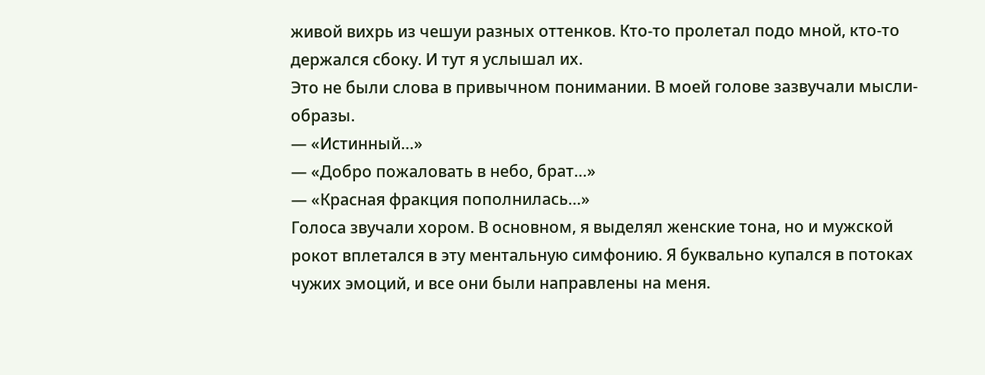живой вихрь из чешуи разных оттенков. Кто-то пролетал подо мной, кто-то держался сбоку. И тут я услышал их.
Это не были слова в привычном понимании. В моей голове зазвучали мысли-образы.
— «Истинный…»
— «Добро пожаловать в небо, брат…»
— «Красная фракция пополнилась…»
Голоса звучали хором. В основном, я выделял женские тона, но и мужской рокот вплетался в эту ментальную симфонию. Я буквально купался в потоках чужих эмоций, и все они были направлены на меня.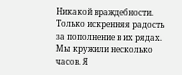Никакой враждебности. Только искренняя радость за пополнение в их рядах.
Мы кружили несколько часов. Я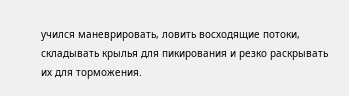учился маневрировать, ловить восходящие потоки, складывать крылья для пикирования и резко раскрывать их для торможения.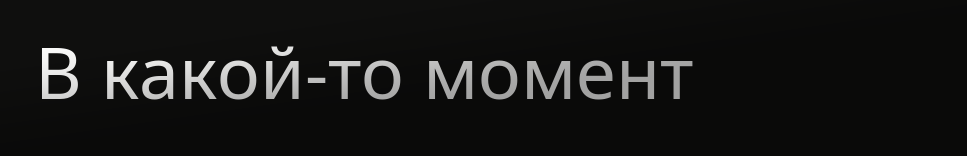В какой-то момент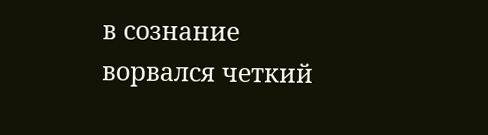в сознание ворвался четкий